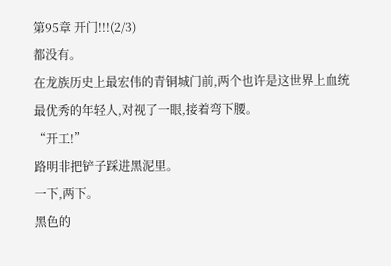第95章 开门!!!(2/3)
都没有。
在龙族历史上最宏伟的青铜城门前,两个也许是这世界上血统最优秀的年轻人,对视了一眼,接着弯下腰。
“开工!”
路明非把铲子踩进黑泥里。
一下,两下。
黑色的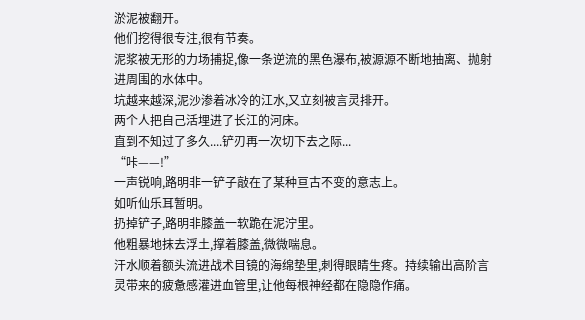淤泥被翻开。
他们挖得很专注,很有节奏。
泥浆被无形的力场捕捉,像一条逆流的黑色瀑布,被源源不断地抽离、抛射进周围的水体中。
坑越来越深,泥沙渗着冰冷的江水,又立刻被言灵排开。
两个人把自己活埋进了长江的河床。
直到不知过了多久....铲刃再一次切下去之际...
“咔——!”
一声锐响,路明非一铲子敲在了某种亘古不变的意志上。
如听仙乐耳暂明。
扔掉铲子,路明非膝盖一软跪在泥泞里。
他粗暴地抹去浮土,撑着膝盖,微微喘息。
汗水顺着额头流进战术目镜的海绵垫里,刺得眼睛生疼。持续输出高阶言灵带来的疲惫感灌进血管里,让他每根神经都在隐隐作痛。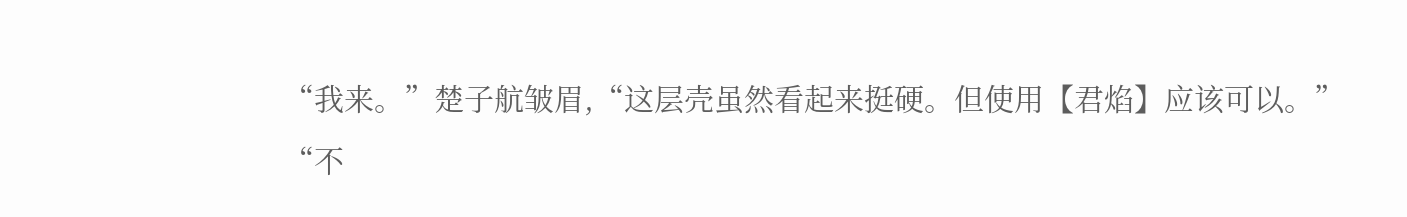“我来。”楚子航皱眉,“这层壳虽然看起来挺硬。但使用【君焰】应该可以。”
“不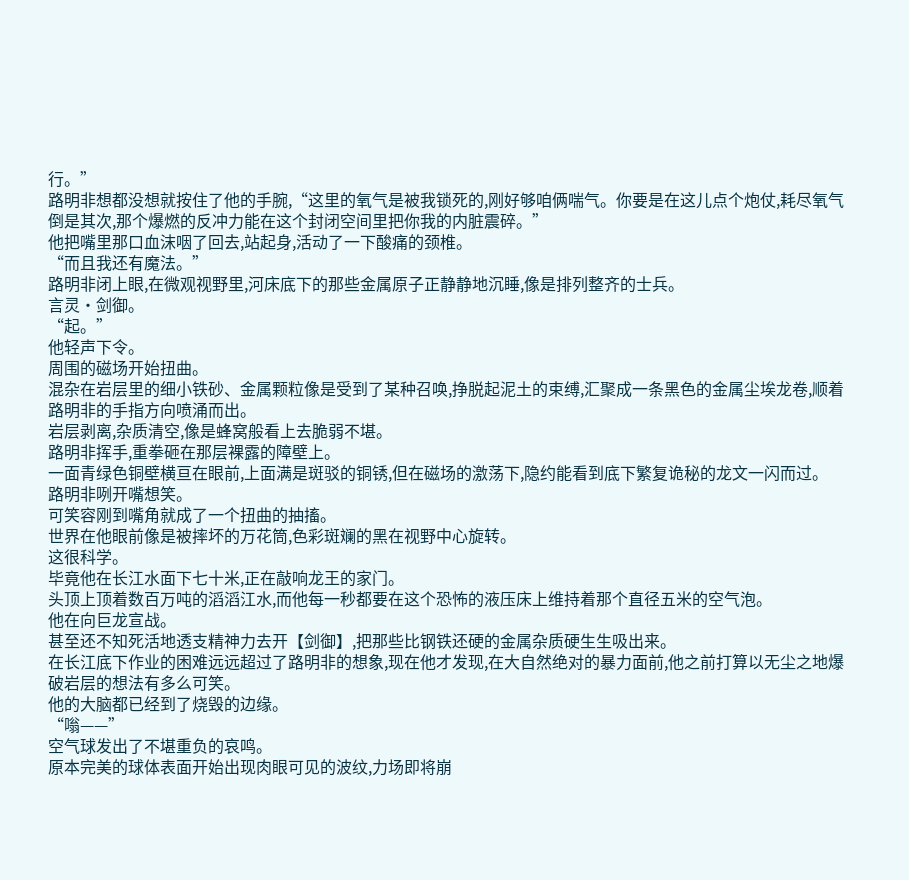行。”
路明非想都没想就按住了他的手腕,“这里的氧气是被我锁死的,刚好够咱俩喘气。你要是在这儿点个炮仗,耗尽氧气倒是其次,那个爆燃的反冲力能在这个封闭空间里把你我的内脏震碎。”
他把嘴里那口血沫咽了回去,站起身,活动了一下酸痛的颈椎。
“而且我还有魔法。”
路明非闭上眼,在微观视野里,河床底下的那些金属原子正静静地沉睡,像是排列整齐的士兵。
言灵·剑御。
“起。”
他轻声下令。
周围的磁场开始扭曲。
混杂在岩层里的细小铁砂、金属颗粒像是受到了某种召唤,挣脱起泥土的束缚,汇聚成一条黑色的金属尘埃龙卷,顺着路明非的手指方向喷涌而出。
岩层剥离,杂质清空,像是蜂窝般看上去脆弱不堪。
路明非挥手,重拳砸在那层裸露的障壁上。
一面青绿色铜壁横亘在眼前,上面满是斑驳的铜锈,但在磁场的激荡下,隐约能看到底下繁复诡秘的龙文一闪而过。
路明非咧开嘴想笑。
可笑容刚到嘴角就成了一个扭曲的抽搐。
世界在他眼前像是被摔坏的万花筒,色彩斑斓的黑在视野中心旋转。
这很科学。
毕竟他在长江水面下七十米,正在敲响龙王的家门。
头顶上顶着数百万吨的滔滔江水,而他每一秒都要在这个恐怖的液压床上维持着那个直径五米的空气泡。
他在向巨龙宣战。
甚至还不知死活地透支精神力去开【剑御】,把那些比钢铁还硬的金属杂质硬生生吸出来。
在长江底下作业的困难远远超过了路明非的想象,现在他才发现,在大自然绝对的暴力面前,他之前打算以无尘之地爆破岩层的想法有多么可笑。
他的大脑都已经到了烧毁的边缘。
“嗡——”
空气球发出了不堪重负的哀鸣。
原本完美的球体表面开始出现肉眼可见的波纹,力场即将崩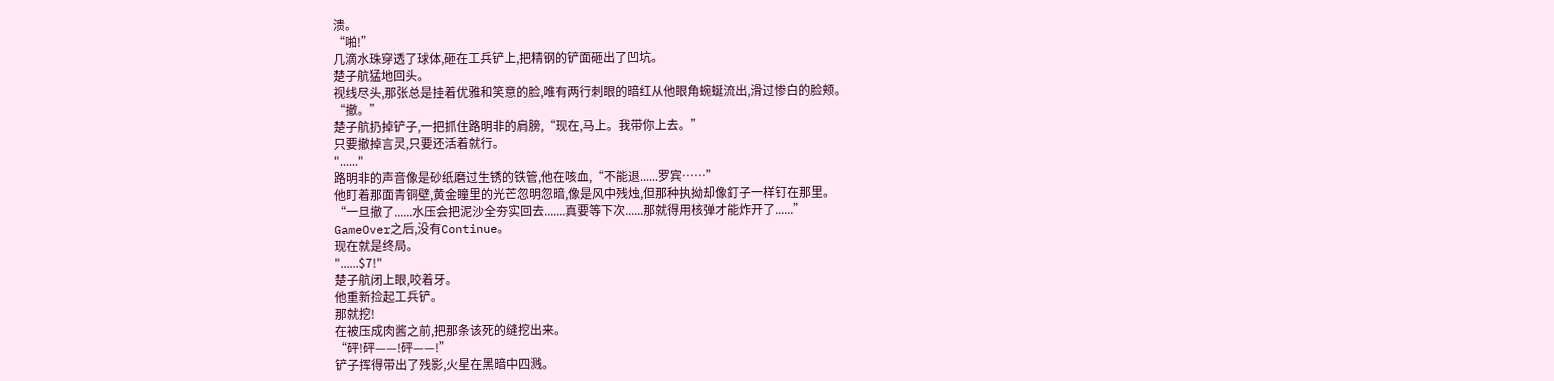溃。
“啪!”
几滴水珠穿透了球体,砸在工兵铲上,把精钢的铲面砸出了凹坑。
楚子航猛地回头。
视线尽头,那张总是挂着优雅和笑意的脸,唯有两行刺眼的暗红从他眼角蜿蜒流出,滑过惨白的脸颊。
“撤。”
楚子航扔掉铲子,一把抓住路明非的肩膀,“现在,马上。我带你上去。”
只要撤掉言灵,只要还活着就行。
"......"
路明非的声音像是砂纸磨过生锈的铁管,他在咳血,“不能退......罗宾……”
他盯着那面青铜壁,黄金瞳里的光芒忽明忽暗,像是风中残烛,但那种执拗却像釘子一样钉在那里。
“一旦撤了......水压会把泥沙全夯实回去.......真要等下次......那就得用核弹才能炸开了......”
GameOver之后,没有Continue。
现在就是终局。
"......$7!"
楚子航闭上眼,咬着牙。
他重新捡起工兵铲。
那就挖!
在被压成肉酱之前,把那条该死的缝挖出来。
“砰!砰——!砰——!”
铲子挥得带出了残影,火星在黑暗中四溅。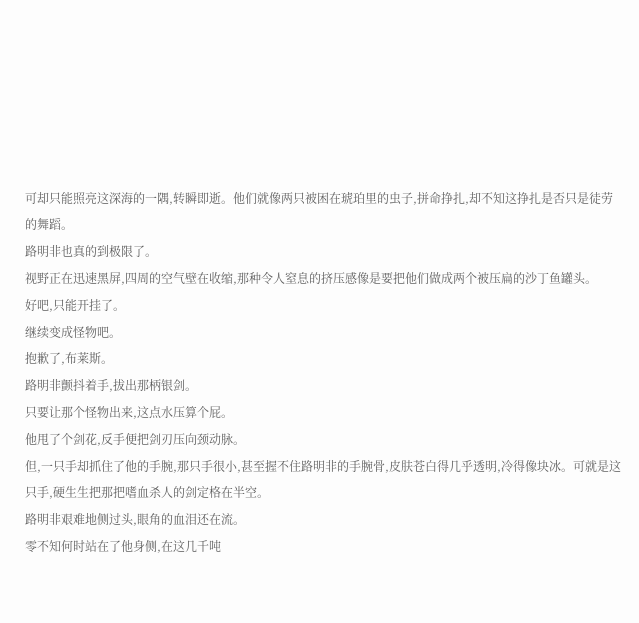可却只能照亮这深海的一隅,转瞬即逝。他们就像两只被困在琥珀里的虫子,拼命挣扎,却不知这挣扎是否只是徒劳的舞蹈。
路明非也真的到极限了。
视野正在迅速黑屏,四周的空气壁在收缩,那种令人窒息的挤压感像是要把他们做成两个被压扁的沙丁鱼罐头。
好吧,只能开挂了。
继续变成怪物吧。
抱歉了,布莱斯。
路明非颤抖着手,拔出那柄银剑。
只要让那个怪物出来,这点水压算个屁。
他甩了个剑花,反手便把剑刃压向颈动脉。
但,一只手却抓住了他的手腕,那只手很小,甚至握不住路明非的手腕骨,皮肤苍白得几乎透明,冷得像块冰。可就是这只手,硬生生把那把嗜血杀人的剑定格在半空。
路明非艰难地侧过头,眼角的血泪还在流。
零不知何时站在了他身侧,在这几千吨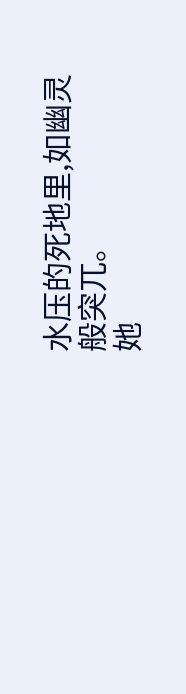水压的死地里,如幽灵般突兀。
她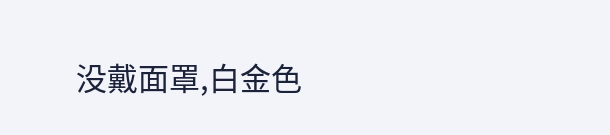没戴面罩,白金色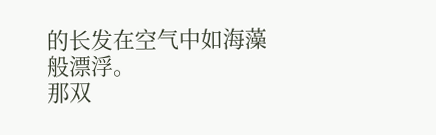的长发在空气中如海藻般漂浮。
那双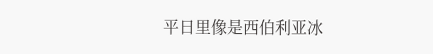平日里像是西伯利亚冰